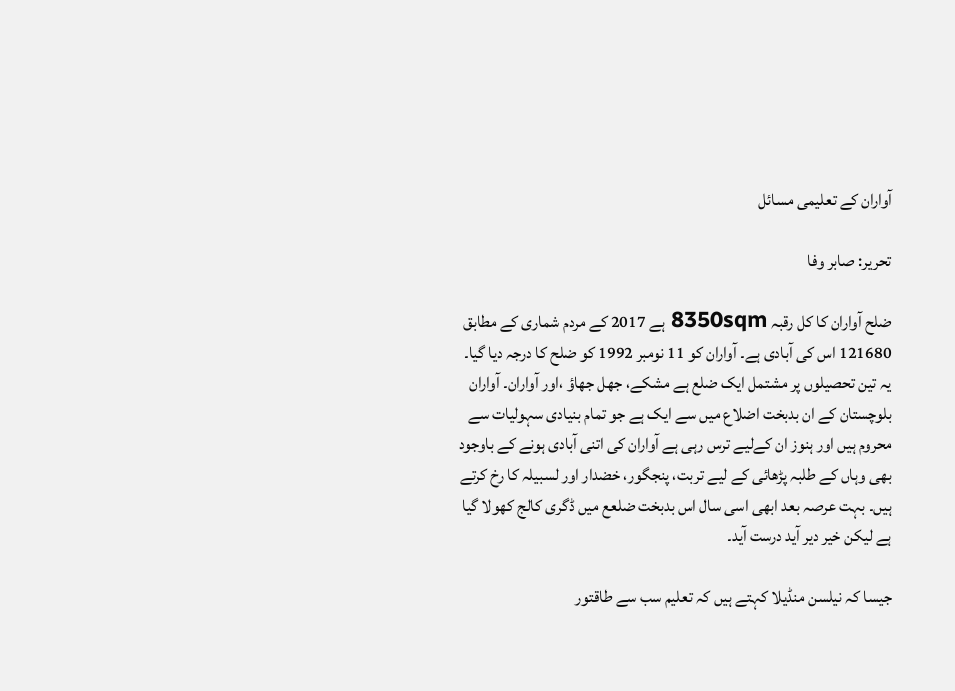آواران کے تعلیمی مسائل

تحریر: صابر وفا

ضلح آواران کا کل رقبہ 8350sqm ہے 2017 کے مردم شماری کے مطابق 121680 اس کی آبادی ہے۔ آواران کو 11 نومبر 1992 کو ضلح کا درجہ دیا گیا۔ یہ تین تحصیلوں پر مشتمل ایک ضلع ہے مشکے، جھل جھاؤ ،اور آواران۔ آواران بلوچستان کے ان بدبخت اضلاع میں سے ایک ہے جو تمام بنیادی سہولیات سے محروم ہیں اور ہنوز ان کےلیے ترس رہی ہے آواران کی اتنی آبادی ہونے کے باوجود بھی وہاں کے طلبہ پڑھائی کے لیے تربت، پنجگور، خضدار اور لسبیلہ کا رخ کرتے ہیں۔ بہت عرصہ بعد ابھی اسی سال اس بدبخت ضلعع میں ڈگری کالج کھولا گیا ہے لیکن خیر دیر آید درست آید۔

جیسا کہ نیلسن منڈیلا کہتے ہیں کہ تعلیم سب سے طاقتور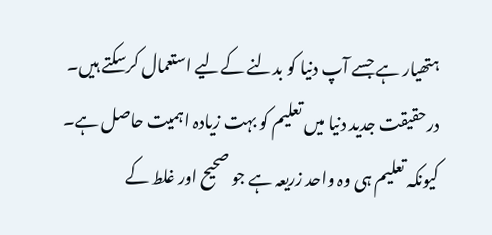ہتھیار ہے جسے آپ دنیا کو بدلنے کےلیے استعمال کرسکتے ہیں۔ درحقیقت جدید دنیا میں تعلیم کو بہت زیادہ اہمیت حاصل ہے۔ کیونکہ تعلیم ہی وہ واحد زریعہ ہے جو صحیح اور غلط کے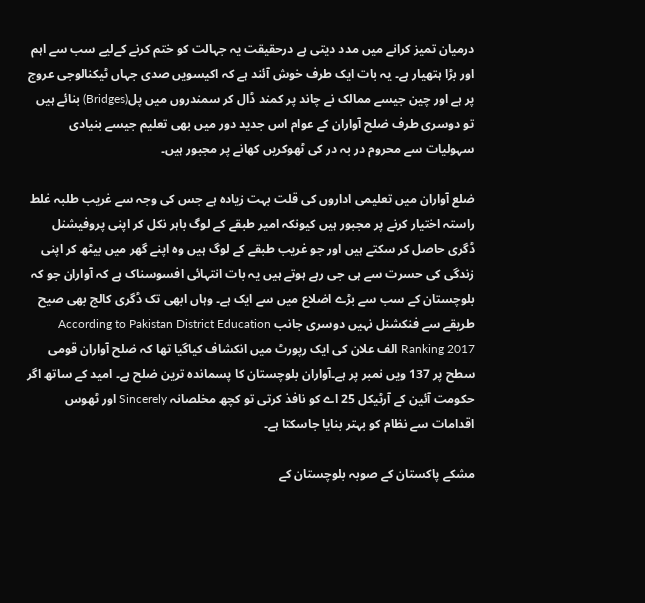درمیان تمیز کرانے میں مدد دیتی ہے درحقیقت یہ جہالت کو ختم کرنے کےلیے سب سے اہم اور بڑا ہتھیار ہے۔ یہ بات ایک طرف خوش آئند ہے کہ اکیسویں صدی جہاں ٹیکنالوجی عروج پر ہے اور چین جیسے ممالک نے چاند پر کمند ڈال کر سمندروں میں پل(Bridges) بنائے ہیں تو دوسری طرف ضلح آواران کے عوام اس جدید دور میں بھی تعلیم جیسے بنیادی سہولیات سے محروم در بہ در کی ٹھوکریں کھانے پر مجبور ہیں۔

ضلع آواران میں تعلیمی اداروں کی قلت بہت زیادہ ہے جس کی وجہ سے غریب طلبہ غلط راستہ اختیار کرنے پر مجبور ہیں کیونکہ امیر طبقے کے لوگ باہر نکل کر اپنی پروفیشنل ڈگری حاصل کر سکتے ہیں اور جو غریب طبقے کے لوگ ہیں وہ اپنے گھر میں بیٹھ کر اپنی زندگی کی حسرت سے ہی جی رہے ہوتے ہیں یہ بات انتہائی افسوسناک ہے کہ آواران جو کہ بلوچستان کے سب سے بڑے اضلاع میں سے ایک ہے۔ وہاں ابھی تک ڈگری کالج بھی صیح طریقے سے فنکشنل نہیں دوسری جانب According to Pakistan District Education Ranking 2017 الف علان کی ایک رپورٹ میں انکشاف کیاگیا تھا کہ ضلح آواران قومی سطح پر 137 ویں نمبر پر ہے۔آواران بلوچستان کا پسماندہ ترین ضلح ہے۔ امید کے ساتھ اگر حکومت آئین کے آرٹیکل 25 اے کو نافذ کرتی تو کچھ مخلصانہ Sincerely اور ٹھوس اقدامات سے نظام کو بہتر بنایا جاسکتا ہے۔

مشکے پاکستان کے صوبہ بلوچستان کے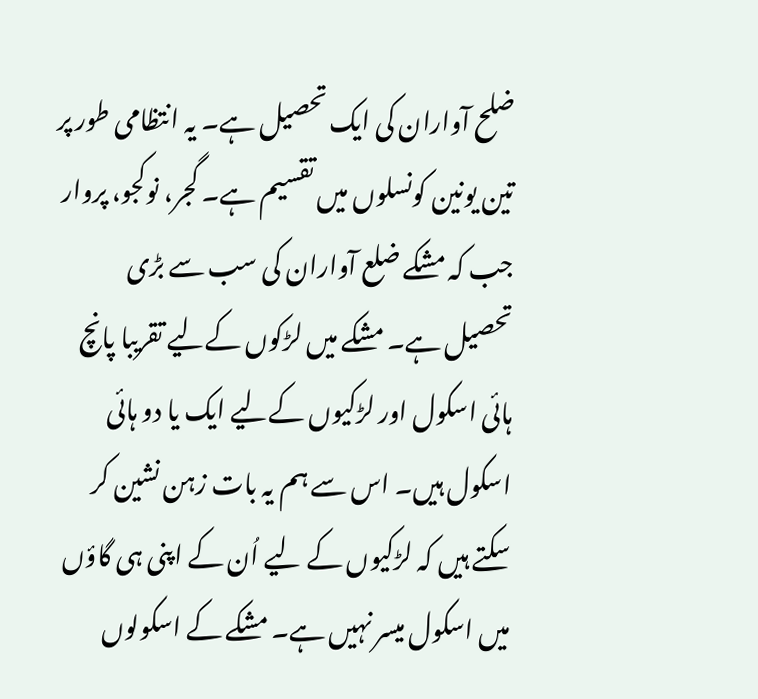ضلح آواران کی ایک تحصیل ہے۔ یہ انتظامی طور پر تین یونین کونسلوں میں تقسیم ہے۔ گجر، نوکجو، پروار جب کہ مشکے ضلع آواران کی سب سے بڑی تحصیل ہے۔ مشکے میں لڑکوں کےلیے تقریبا پانچ ہائی اسکول اور لڑکیوں کےلیے ایک یا دو ہائی اسکول ہیں۔ اس سے ہم یہ بات زہن نشین کر سکتے ہیں کہ لڑکیوں کے لیے اُن کے اپنی ہی گاؤں میں اسکول میسر نہیں ہے۔ مشکے کے اسکولوں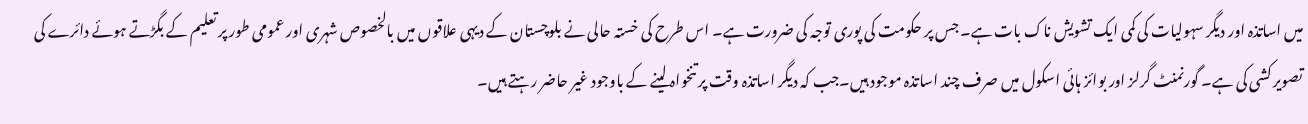میں اساتذہ اور دیگر سہولیات کی کمی ایک تشویش ناک بات ہے۔ جس پر حکومت کی پوری توجہ کی ضرورت ہے۔ اس طرح کی خستہ حالی نے بلوچستان کے دیہی علاقوں میں بالخصوص شہری اور عمومی طور پر تعلیم کے بگڑتے ہوئے دائرے کی تصویر کشی کی ہے۔ گورنمنٹ گرلز اور بوائز ہائی اسکول میں صرف چند اساتذہ موجود ہیں۔جب کہ دیگر اساتذہ وقت پر تنخواہ لینے کے باوجود غیر حاضر رہتے ہیں۔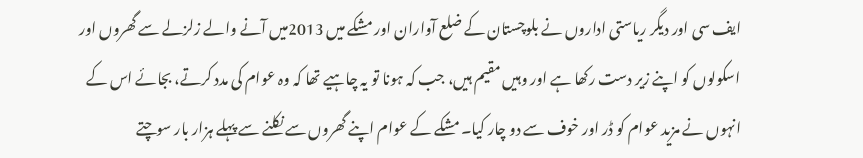ایف سی اور دیگر ریاستی اداروں نے بلوچستان کے ضلع آواران اور مشکے میں 2013میں آنے والے زلزلے سے گھروں اور اسکولوں کو اپنے زیر دست رکھا ہے اور وہیں مقیم ہیں، جب کہ ہونا تو یہ چاہیے تھا کہ وہ عوام کی مدد کرتے، بجائے اس کے انہوں نے مزید عوام کو ڈر اور خوف سے دو چار کیا۔ مشکے کے عوام اپنے گھروں سے نکلنے سے پہلے ہزار بار سوچتے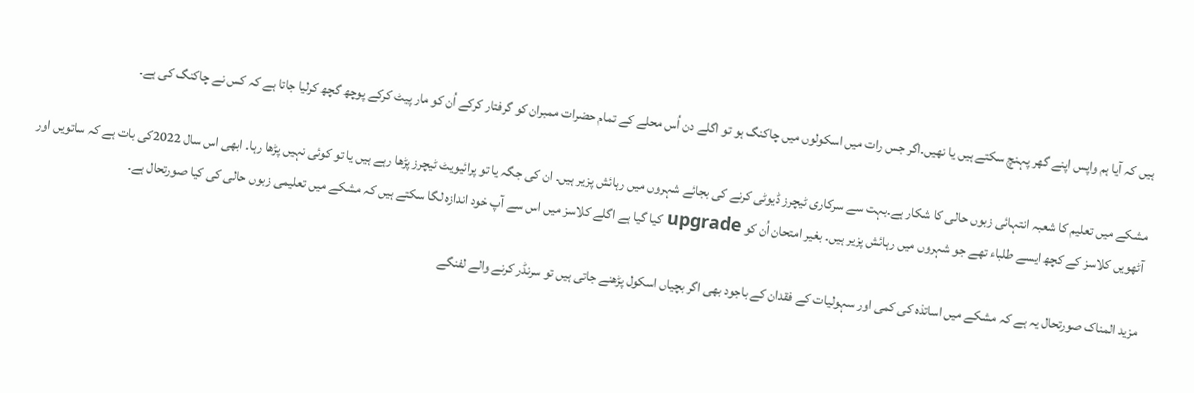ہیں کہ آیا ہم واپس اپنے گھر پہنچ سکتے ہیں یا نھیں۔اگر جس رات میں اسکولوں میں چاکنگ ہو تو اگلے دن اُس محلے کے تمام حضرات ممبران کو گرفتار کرکے اُن کو مار پیٹ کرکے پوچھ گچھ کرلیا جاتا ہے کہ کس نے چاکنگ کی ہے۔

مشکے میں تعلیم کا شعبہ انتہائی زبوں حالی کا شکار ہے۔بہت سے سرکاری ٹیچرز ڈیوٹی کرنے کی بجائے شہروں میں رہائش پزیر ہیں۔ ان کی جگہ یا تو پرائیویٹ ٹیچرز پڑھا رہے ہیں یا تو کوئی نہیں پڑھا رہا۔ ابھی اس سال 2022کی بات ہے کہ ساتویں اور آٹھویں کلاسز کے کچھ ایسے طلباء تھے جو شہروں میں رہائش پزیر ہیں۔ بغیر امتحان اُن کو upgrade کیا گیا ہے اگلے کلاسز میں اس سے آپ خود اندازہ لگا سکتے ہیں کہ مشکے میں تعلیمی زبوں حالی کی کیا صورتحال ہے۔

مزید المناک صورتحال یہ ہے کہ مشکے میں اساتذہ کی کمی اور سہولیات کے فقدان کے باجود بھی اگر بچیاں اسکول پڑھنے جاتی ہیں تو سرنڈر کرنے والے لفنگے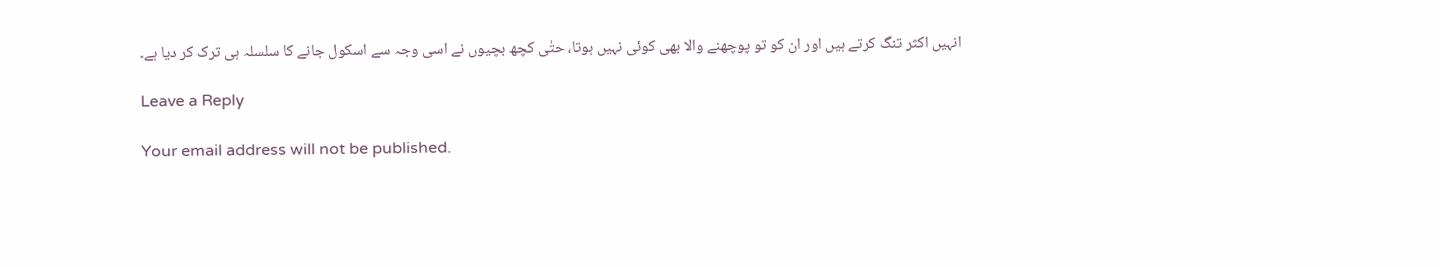انہیں اکثر تنگ کرتے ہیں اور ان کو تو پوچھنے والا بھی کوئی نہیں ہوتا، حتٰی کچھ بچیوں نے اسی وجہ سے اسکول جانے کا سلسلہ ہی ترک کر دیا ہے۔

Leave a Reply

Your email address will not be published.